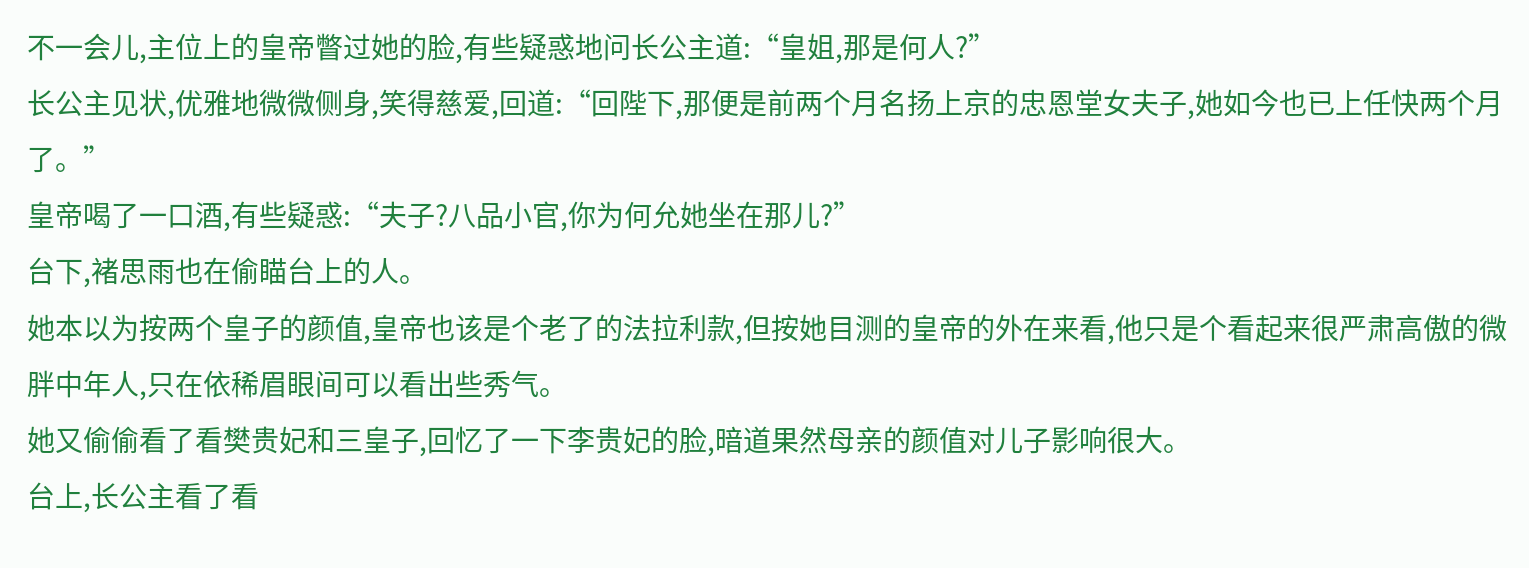不一会儿,主位上的皇帝瞥过她的脸,有些疑惑地问长公主道:“皇姐,那是何人?”
长公主见状,优雅地微微侧身,笑得慈爱,回道:“回陛下,那便是前两个月名扬上京的忠恩堂女夫子,她如今也已上任快两个月了。”
皇帝喝了一口酒,有些疑惑:“夫子?八品小官,你为何允她坐在那儿?”
台下,褚思雨也在偷瞄台上的人。
她本以为按两个皇子的颜值,皇帝也该是个老了的法拉利款,但按她目测的皇帝的外在来看,他只是个看起来很严肃高傲的微胖中年人,只在依稀眉眼间可以看出些秀气。
她又偷偷看了看樊贵妃和三皇子,回忆了一下李贵妃的脸,暗道果然母亲的颜值对儿子影响很大。
台上,长公主看了看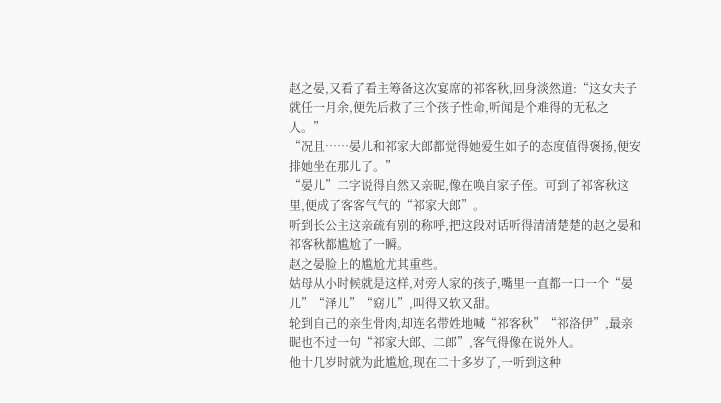赵之晏,又看了看主筹备这次宴席的祁客秋,回身淡然道:“这女夫子就任一月余,便先后救了三个孩子性命,听闻是个难得的无私之人。”
“况且……晏儿和祁家大郎都觉得她爱生如子的态度值得褒扬,便安排她坐在那儿了。”
“晏儿”二字说得自然又亲昵,像在唤自家子侄。可到了祁客秋这里,便成了客客气气的“祁家大郎”。
听到长公主这亲疏有别的称呼,把这段对话听得清清楚楚的赵之晏和祁客秋都尴尬了一瞬。
赵之晏脸上的尴尬尤其重些。
姑母从小时候就是这样,对旁人家的孩子,嘴里一直都一口一个“晏儿”“泽儿”“窈儿”,叫得又软又甜。
轮到自己的亲生骨肉,却连名带姓地喊“祁客秋”“祁洛伊”,最亲昵也不过一句“祁家大郎、二郎”,客气得像在说外人。
他十几岁时就为此尴尬,现在二十多岁了,一听到这种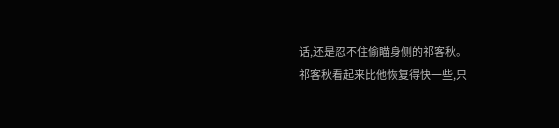话,还是忍不住偷瞄身侧的祁客秋。
祁客秋看起来比他恢复得快一些,只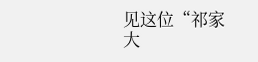见这位“祁家大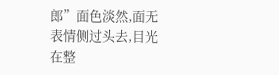郎”面色淡然,面无表情侧过头去,目光在整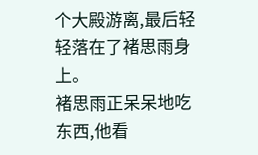个大殿游离,最后轻轻落在了褚思雨身上。
褚思雨正呆呆地吃东西,他看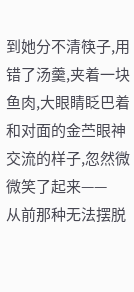到她分不清筷子,用错了汤羹,夹着一块鱼肉,大眼睛眨巴着和对面的金苎眼神交流的样子,忽然微微笑了起来——
从前那种无法摆脱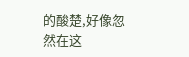的酸楚,好像忽然在这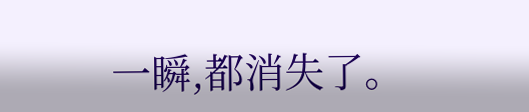一瞬,都消失了。